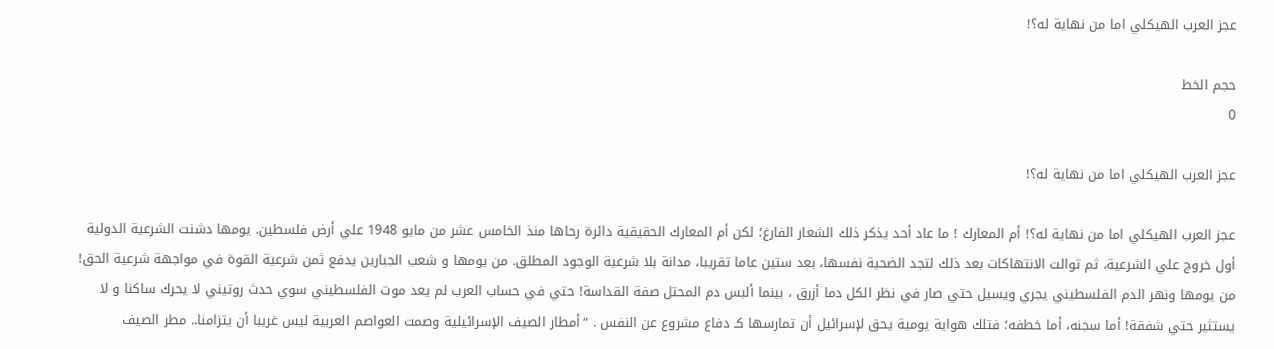عجز العرب الهيكلي اما من نهاية له؟!

حجم الخط
0

عجز العرب الهيكلي اما من نهاية له؟!

عجز العرب الهيكلي اما من نهاية له؟! أم المعارك ! ما عاد أحد يذكر ذلك الشعار الفارغ؛ لكن أم المعارك الحقيقية دائرة رحاها منذ الخامس عشر من مايو 1948 علي أرض فلسطين. يومها دشنت الشرعية الدولية أول خروج علي الشرعية، ثم توالت الانتهاكات بعد ذلك لتجد الضحية نفسها، بعد ستين عاما تقريبا، مدانة بلا شرعية الوجود المطلق. من يومها و شعب الجبارين يدفع ثمن شرعية القوة في مواجهة شرعية الحق! من يومها ونهر الدم الفلسطيني يجري ويسيل حتي صار في نظر الكل دما أزرق ، بينما ألبس دم المحتل صفة القداسة! حتي في حساب العرب لم يعد موت الفلسطيني سوي حدث روتيني لا يحرك ساكنا و لا يستثير حتي شفقة! أما سجنه، أما خطفه؛ فتلك هواية يومية يحق لإسرائيل أن تمارسها كـ دفاع مشروع عن النفس . “أمطار الصيف الإسرائيلية وصمت العواصم العربية ليس غريبا أن يتزامنا.. مطر الصيف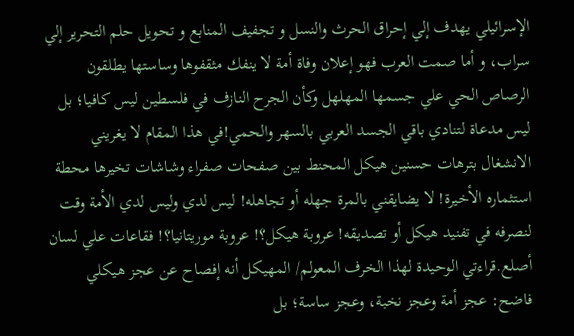الإسرائيلي يهدف إلي إحراق الحرث والنسل و تجفيف المنابع و تحويل حلم التحرير إلي سراب، و أما صمت العرب فهو إعلان وفاة أمة لا ينفك مثقفوها وساستها يطلقون الرصاص الحي علي جسمها المهلهل وكأن الجرح النازف في فلسطين ليس كافيا؛ بل ليس مدعاة لتنادي باقي الجسد العربي بالسهر والحمي!في هذا المقام لا يغريني الانشغال بترهات حسنين هيكل المحنط بين صفحات صفراء وشاشات تخيرها محطة استثماره الأخيرة! لا يضايقني بالمرة جهله أو تجاهله! ليس لدي وليس لدي الأمة وقت لنصرفه في تفنيد هيكل أو تصديقه! عروبة هيكل؟! عروبة موريتانيا؟! فقاعات علي لسان أصلع.قراءتي الوحيدة لهذا الخرف المعولم/ المهيكل أنه إفصاح عن عجز هيكلي فاضح: عجز أمة وعجز نخبة، وعجز ساسة؛ بل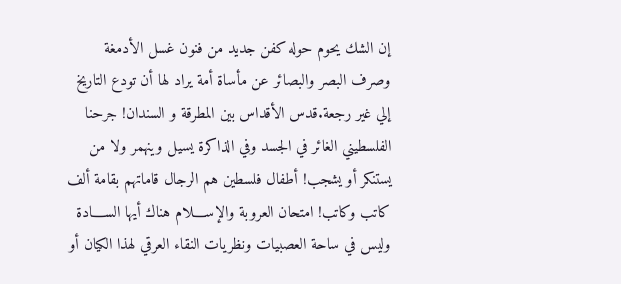إن الشك يحوم حوله كفن جديد من فنون غسل الأدمغة وصرف البصر والبصائر عن مأساة أمة يراد لها أن تودع التاريخ إلي غير رجعة.قدس الأقداس بين المطرقة و السندان! جرحنا الفلسطيني الغائر في الجسد وفي الذاكرة يسيل وينهمر ولا من يستنكر أو يشجب! أطفال فلسطين هم الرجال قاماتهم بقامة ألف كاتب وكاتب! امتحان العروبة والإســــلام هناك أيها الســــادة وليس في ساحة العصبيات ونظريات النقاء العرقي لهذا الكيان أو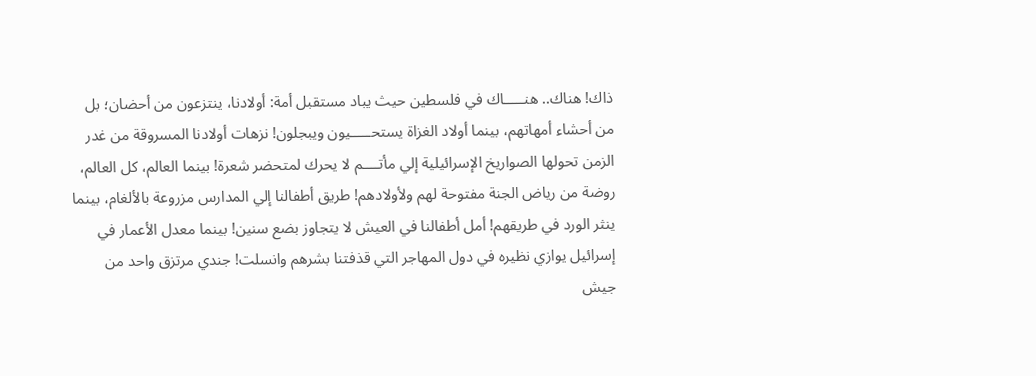ذاك! هناك.. هنـــــاك في فلسطين حيث يباد مستقبل أمة: أولادنا، ينتزعون من أحضان؛ بل من أحشاء أمهاتهم، بينما أولاد الغزاة يستحـــــيون ويبجلون! نزهات أولادنا المسروقة من غدر الزمن تحولها الصواريخ الإسرائيلية إلي مأتــــم لا يحرك لمتحضر شعرة! بينما العالم، كل العالم، روضة من رياض الجنة مفتوحة لهم ولأولادهم! طريق أطفالنا إلي المدارس مزروعة بالألغام، بينما ينثر الورد في طريقهم! أمل أطفالنا في العيش لا يتجاوز بضع سنين! بينما معدل الأعمار في إسرائيل يوازي نظيره في دول المهاجر التي قذفتنا بشرهم وانسلت! جندي مرتزق واحد من جيش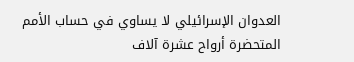العدوان الإسرائيلي لا يساوي في حساب الأمم المتحضرة أرواح عشرة آلاف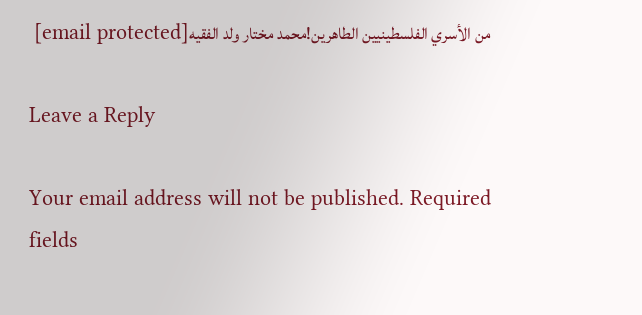من الأسري الفلسطينيين الطاهرين!محمد مختار ولد الفقيه[email protected]

Leave a Reply

Your email address will not be published. Required fields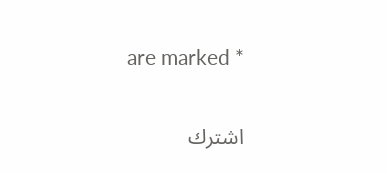are marked *

اشترك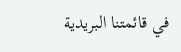في قائمتنا البريدية